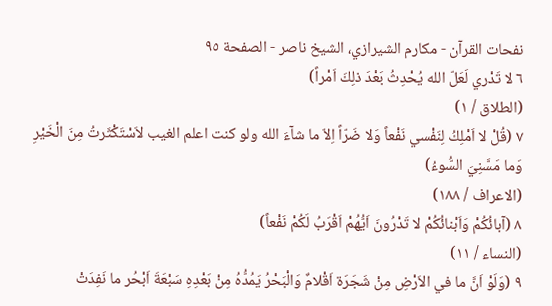نفحات القرآن - مكارم الشيرازي، الشيخ ناصر - الصفحة ٩٥
٦ لا تَدْري لَعَلّ الله يُحْدِثُ بَعْدَ ذلِكَ اَمْراً)
(الطلاق / ١)
٧ (قُلْ لا اَمْلِكُ لِنَفْسي نَفْعاً وَلا ضَرّاً اِلاّ ما شآءَ الله ولو كنت اعلم الغيب لاَسْتَكْثَرتُ مِنَ الْخَيْرِ وَما مَسَّنِيَ السُّوءُ)
(الاعراف / ١٨٨)
٨ (آبائُكُمْ وَاَبْنائُكُمْ لا تَدْرُونَ اَيُّهُمْ اَقْرَبُ لَكُمْ نَفْعاً)
(النساء / ١١)
٩ (وَلَوْ اَنَّ ما في الاَرْضِ مِنْ شَجَرَة اَقْلامٌ وَالْبَحْرُ يَمُدُّهُ مِنْ بَعْدِهِ سَبْعَةَ اَبْحُر ما نَفِدَتْ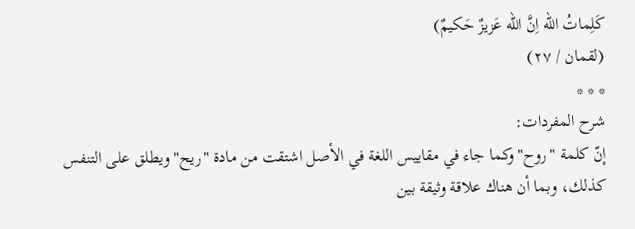كَلِماتُ الله اِنَّ الله عَزيزٌ حَكيمٌ)
(لقمان / ٢٧)
* * *
شرح المفردات:
إنّ كلمة "روح" وكما جاء في مقاييس اللغة في الأصل اشتقت من مادة "ريح" ويطلق على التنفس كذلك، وبما أن هناك علاقة وثيقة بين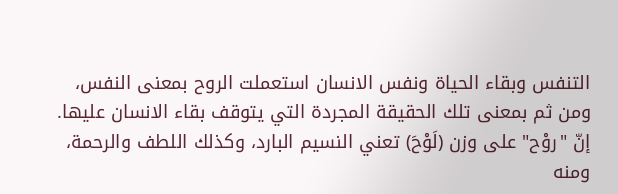التنفس وبقاء الحياة ونفس الانسان استعملت الروح بمعنى النفس، ومن ثم بمعنى تلك الحقيقة المجردة التي يتوقف بقاء الانسان عليها.
إنّ "روْح" على وزن (لَوْحَ) تعني النسيم البارد، وكذلك اللطف والرحمة،
ومنه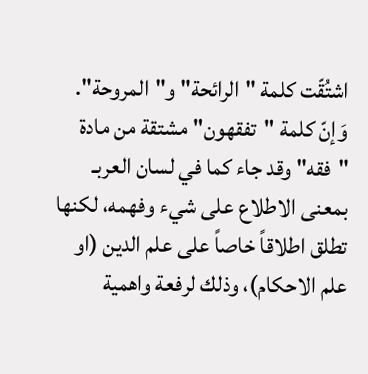اشتُقّت كلمة "الرائحة" و"المروحة".
وَإنّ كلمة "تفقهون" مشتقة من مادة "فقه" وقد جاء كما في لسان العربـ بمعنى الاطلاع على شيء وفهمه، لكنها تطلق اطلاقاً خاصاً على علم الدين (او علم الاحكام)، وذلك لرفعة واهمية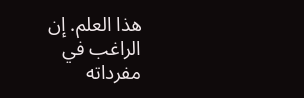هذا العلم. إن الراغب في مفرداته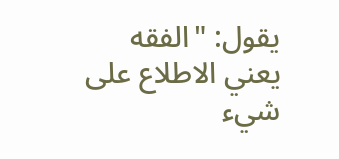يقول: "الفقه يعني الاطلاع على شيء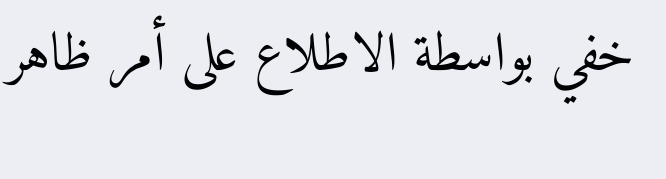خفي بواسطة الاطلاع على أمر ظاهر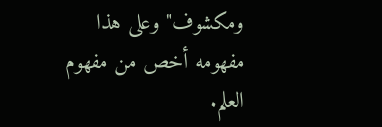ومكشوف" وعلى هذا مفهومه أخص من مفهوم العلم.